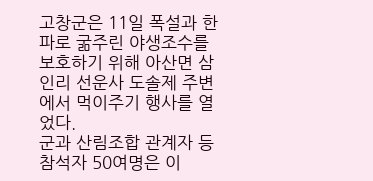고창군은 11일 폭설과 한파로 굶주린 야생조수를 보호하기 위해 아산면 삼인리 선운사 도솔제 주변에서 먹이주기 행사를 열었다.
군과 산림조합 관계자 등 참석자 50여명은 이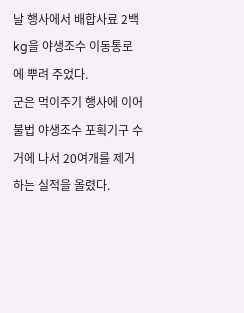날 행사에서 배합사료 2백kg을 야생조수 이동통로에 뿌려 주었다.
군은 먹이주기 행사에 이어 불법 야생조수 포획기구 수거에 나서 20여개를 제거하는 실적을 올렸다.